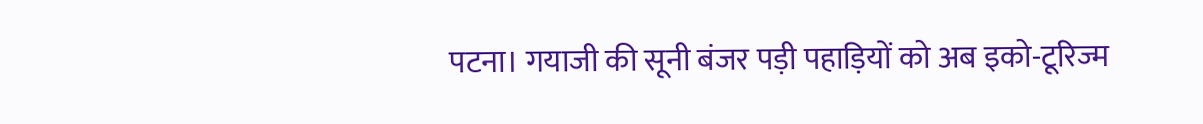पटना। गयाजी की सूनी बंजर पड़ी पहाड़ियों को अब इको-टूरिज्म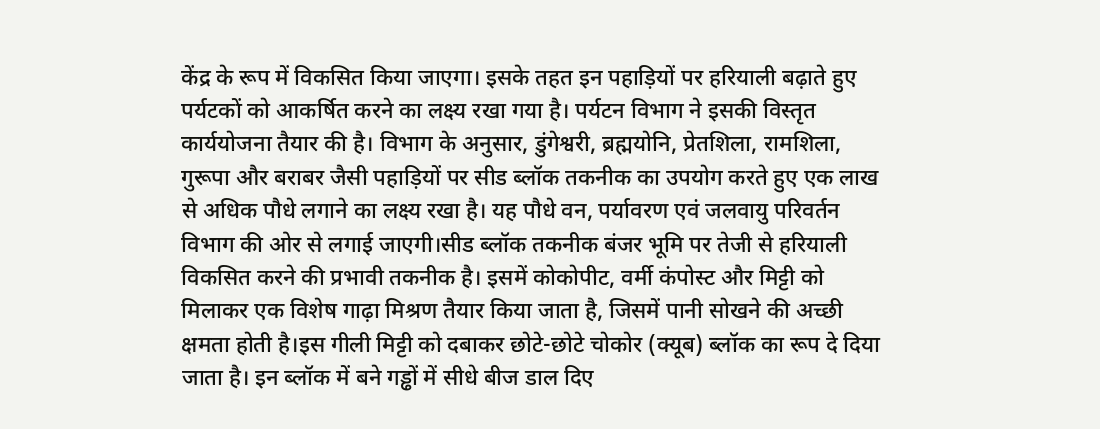केंद्र के रूप में विकसित किया जाएगा। इसके तहत इन पहाड़ियों पर हरियाली बढ़ाते हुए पर्यटकों को आकर्षित करने का लक्ष्य रखा गया है। पर्यटन विभाग ने इसकी विस्तृत कार्ययोजना तैयार की है। विभाग के अनुसार, डुंगेश्वरी, ब्रह्मयोनि, प्रेतशिला, रामशिला, गुरूपा और बराबर जैसी पहाड़ियों पर सीड ब्लॉक तकनीक का उपयोग करते हुए एक लाख से अधिक पौधे लगाने का लक्ष्य रखा है। यह पौधे वन, पर्यावरण एवं जलवायु परिवर्तन विभाग की ओर से लगाई जाएगी।सीड ब्लॉक तकनीक बंजर भूमि पर तेजी से हरियाली विकसित करने की प्रभावी तकनीक है। इसमें कोकोपीट, वर्मी कंपोस्ट और मिट्टी को मिलाकर एक विशेष गाढ़ा मिश्रण तैयार किया जाता है, जिसमें पानी सोखने की अच्छी क्षमता होती है।इस गीली मिट्टी को दबाकर छोटे-छोटे चोकोर (क्यूब) ब्लॉक का रूप दे दिया जाता है। इन ब्लॉक में बने गड्ढों में सीधे बीज डाल दिए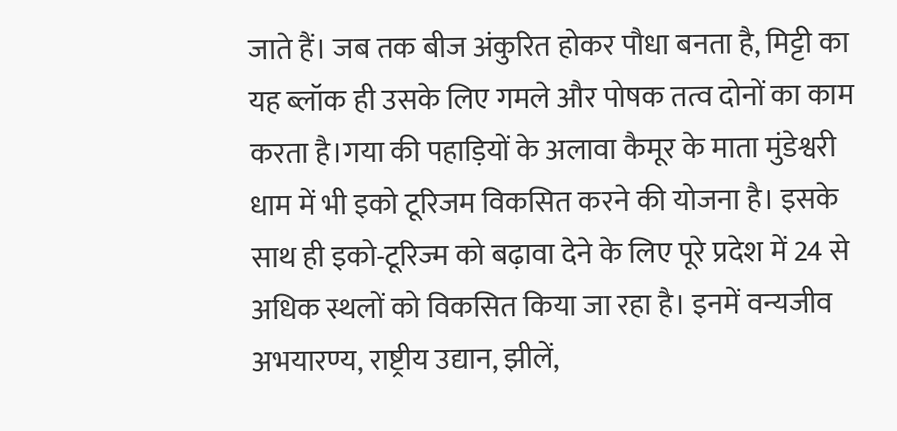जाते हैं। जब तक बीज अंकुरित होकर पौधा बनता है, मिट्टी का यह ब्लॉक ही उसके लिए गमले और पोषक तत्व दोनों का काम करता है।गया की पहाड़ियों के अलावा कैमूर के माता मुंडेश्वरी धाम में भी इको टूरिजम विकसित करने की योजना है। इसके साथ ही इको-टूरिज्म को बढ़ावा देने के लिए पूरे प्रदेश में 24 से अधिक स्थलों को विकसित किया जा रहा है। इनमें वन्यजीव अभयारण्य, राष्ट्रीय उद्यान, झीलें,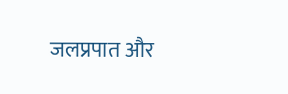जलप्रपात और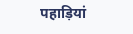पहाड़ियां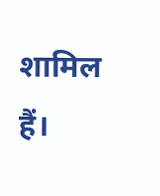शामिल हैं।